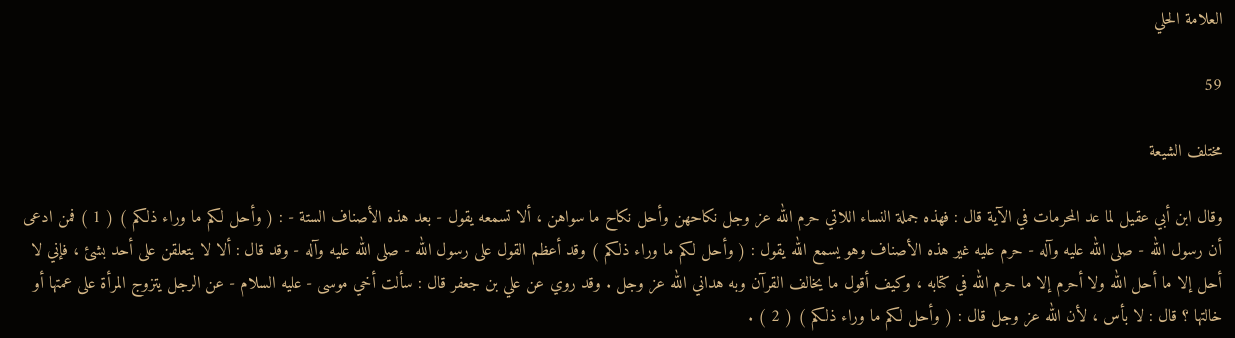العلامة الحلي

59

مختلف الشيعة

وقال ابن أبي عقيل لما عد المحرمات في الآية قال : فهذه جملة النساء اللاتي حرم الله عز وجل نكاحهن وأحل نكاح ما سواهن ، ألا تسمعه يقول - بعد هذه الأصناف الستة - : ( وأحل لكم ما وراء ذلكم ) ( 1 ) فمن ادعى أن رسول الله - صلى الله عليه وآله - حرم عليه غير هذه الأصناف وهو يسمع الله يقول : ( وأحل لكم ما وراء ذلكم ) وقد أعظم القول على رسول الله - صلى الله عليه وآله - وقد قال : ألا لا يتعلقن على أحد بشئ ، فإني لا أحل إلا ما أحل الله ولا أحرم إلا ما حرم الله في كتابه ، وكيف أقول ما يخالف القرآن وبه هداني الله عز وجل . وقد روي عن علي بن جعفر قال : سألت أخي موسى - عليه السلام - عن الرجل يتزوج المرأة على عمتها أو خالتها ؟ قال : لا بأس ، لأن الله عز وجل قال : ( وأحل لكم ما وراء ذلكم ) ( 2 ) .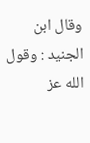وقال ابن الجنيد : وقول الله عز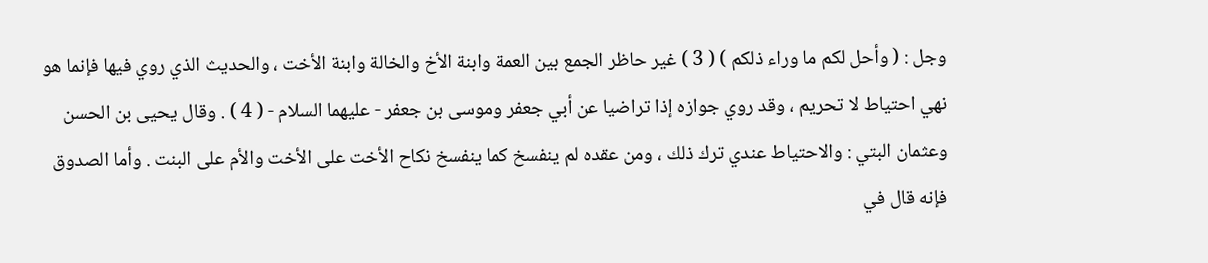وجل : ( وأحل لكم ما وراء ذلكم ) ( 3 ) غير حاظر الجمع بين العمة وابنة الأخ والخالة وابنة الأخت ، والحديث الذي روي فيها فإنما هو نهي احتياط لا تحريم ، وقد روي جوازه إذا تراضيا عن أبي جعفر وموسى بن جعفر - عليهما السلام - ( 4 ) . وقال يحيى بن الحسن وعثمان البتي : والاحتياط عندي ترك ذلك ، ومن عقده لم ينفسخ كما ينفسخ نكاح الأخت على الأخت والأم على البنت . وأما الصدوق فإنه قال في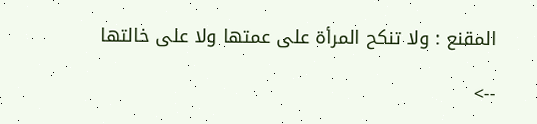المقنع : ولا تنكح المرأة على عمتها ولا على خالتها

-->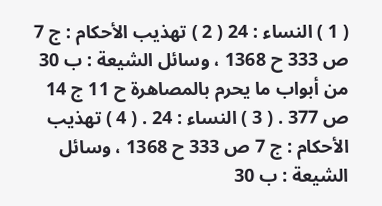( 1 ) النساء : 24 ( 2 ) تهذيب الأحكام : ج 7 ص 333 ح 1368 ، وسائل الشيعة : ب 30 من أبواب ما يحرم بالمصاهرة ح 11 ج 14 ص 377 . ( 3 ) النساء : 24 . ( 4 ) تهذيب الأحكام : ج 7 ص 333 ح 1368 ، وسائل الشيعة : ب 30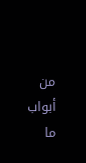من أبواب ما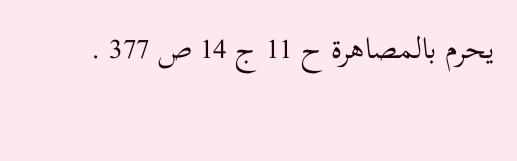يحرم بالمصاهرة ح 11 ج 14 ص 377 .